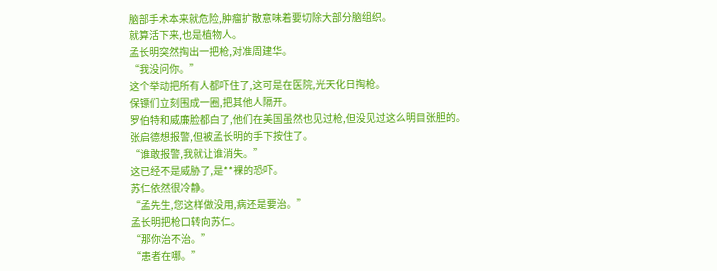脑部手术本来就危险,肿瘤扩散意味着要切除大部分脑组织。
就算活下来,也是植物人。
孟长明突然掏出一把枪,对准周建华。
“我没问你。”
这个举动把所有人都吓住了,这可是在医院,光天化日掏枪。
保镖们立刻围成一圈,把其他人隔开。
罗伯特和威廉脸都白了,他们在美国虽然也见过枪,但没见过这么明目张胆的。
张启德想报警,但被孟长明的手下按住了。
“谁敢报警,我就让谁消失。”
这已经不是威胁了,是**裸的恐吓。
苏仁依然很冷静。
“孟先生,您这样做没用,病还是要治。”
孟长明把枪口转向苏仁。
“那你治不治。”
“患者在哪。”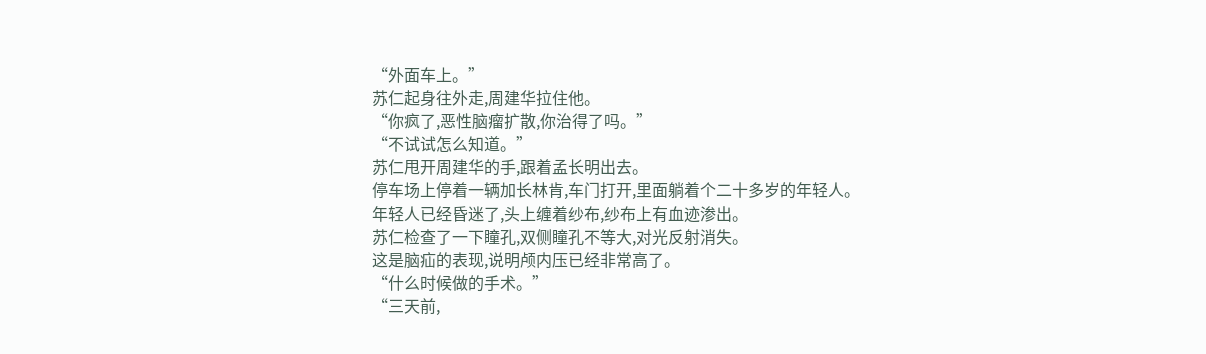“外面车上。”
苏仁起身往外走,周建华拉住他。
“你疯了,恶性脑瘤扩散,你治得了吗。”
“不试试怎么知道。”
苏仁甩开周建华的手,跟着孟长明出去。
停车场上停着一辆加长林肯,车门打开,里面躺着个二十多岁的年轻人。
年轻人已经昏迷了,头上缠着纱布,纱布上有血迹渗出。
苏仁检查了一下瞳孔,双侧瞳孔不等大,对光反射消失。
这是脑疝的表现,说明颅内压已经非常高了。
“什么时候做的手术。”
“三天前,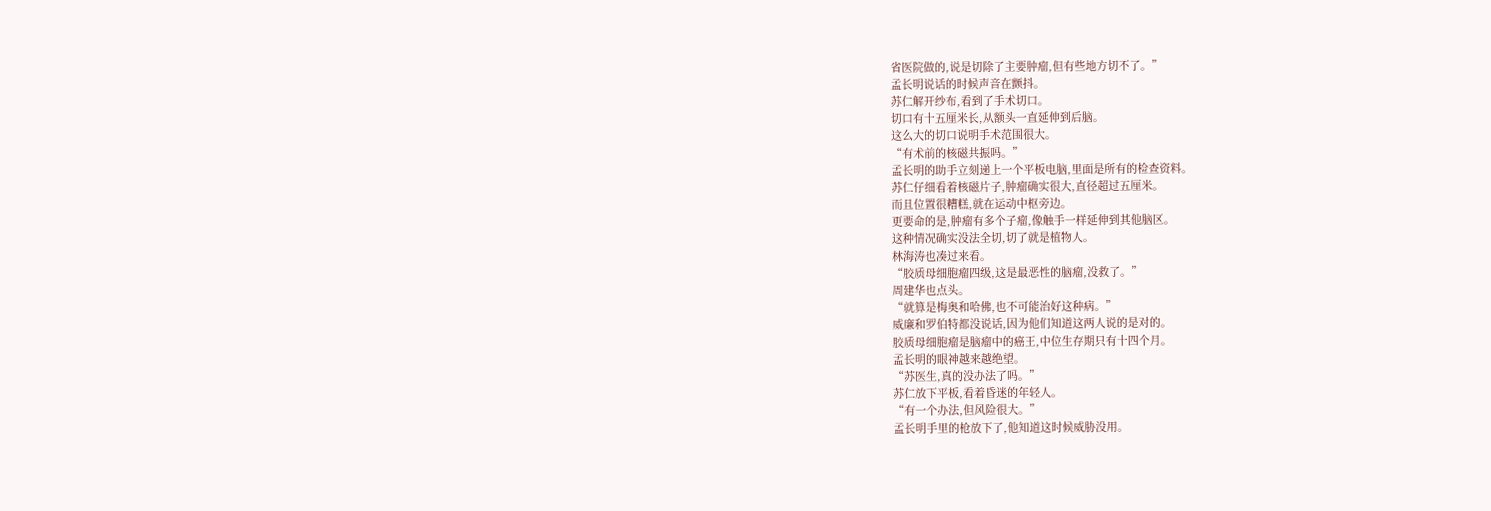省医院做的,说是切除了主要肿瘤,但有些地方切不了。”
孟长明说话的时候声音在颤抖。
苏仁解开纱布,看到了手术切口。
切口有十五厘米长,从额头一直延伸到后脑。
这么大的切口说明手术范围很大。
“有术前的核磁共振吗。”
孟长明的助手立刻递上一个平板电脑,里面是所有的检查资料。
苏仁仔细看着核磁片子,肿瘤确实很大,直径超过五厘米。
而且位置很糟糕,就在运动中枢旁边。
更要命的是,肿瘤有多个子瘤,像触手一样延伸到其他脑区。
这种情况确实没法全切,切了就是植物人。
林海涛也凑过来看。
“胶质母细胞瘤四级,这是最恶性的脑瘤,没救了。”
周建华也点头。
“就算是梅奥和哈佛,也不可能治好这种病。”
威廉和罗伯特都没说话,因为他们知道这两人说的是对的。
胶质母细胞瘤是脑瘤中的癌王,中位生存期只有十四个月。
孟长明的眼神越来越绝望。
“苏医生,真的没办法了吗。”
苏仁放下平板,看着昏迷的年轻人。
“有一个办法,但风险很大。”
孟长明手里的枪放下了,他知道这时候威胁没用。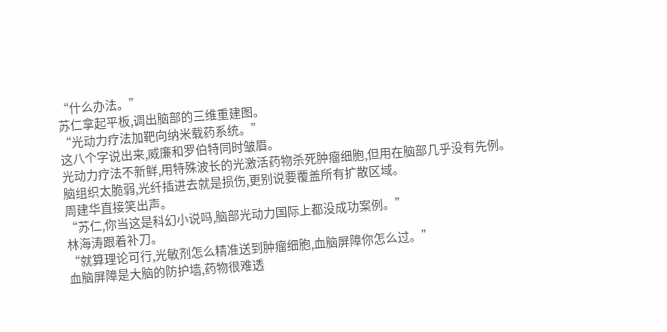“什么办法。”
苏仁拿起平板,调出脑部的三维重建图。
“光动力疗法加靶向纳米载药系统。”
这八个字说出来,威廉和罗伯特同时皱眉。
光动力疗法不新鲜,用特殊波长的光激活药物杀死肿瘤细胞,但用在脑部几乎没有先例。
脑组织太脆弱,光纤插进去就是损伤,更别说要覆盖所有扩散区域。
周建华直接笑出声。
“苏仁,你当这是科幻小说吗,脑部光动力国际上都没成功案例。”
林海涛跟着补刀。
“就算理论可行,光敏剂怎么精准送到肿瘤细胞,血脑屏障你怎么过。”
血脑屏障是大脑的防护墙,药物很难透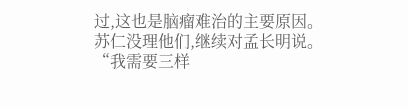过,这也是脑瘤难治的主要原因。
苏仁没理他们,继续对孟长明说。
“我需要三样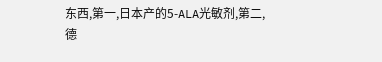东西,第一,日本产的5-ALA光敏剂,第二,德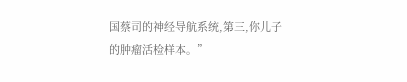国蔡司的神经导航系统,第三,你儿子的肿瘤活检样本。”